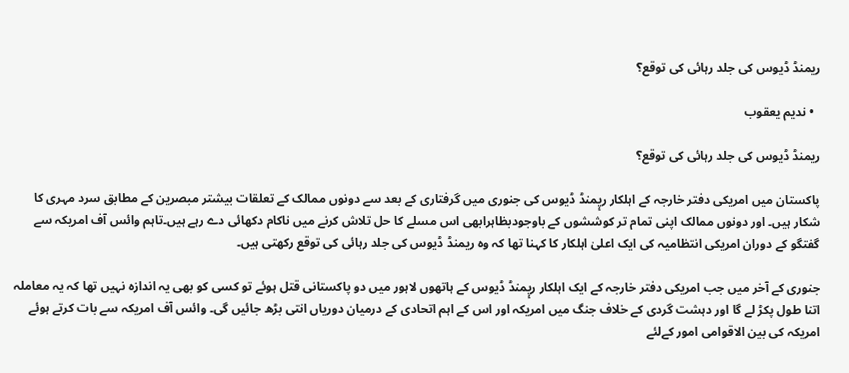ریمنڈ ڈیوس کی جلد رہائی کی توقع؟

  • ندیم یعقوب

ریمنڈ ڈیوس کی جلد رہائی کی توقع؟

پاکستان میں امریکی دفتر خارجہ کے اہلکار ریٕمنڈ ڈیوس کی جنوری میں گرفتاری کے بعد سے دونوں ممالک کے تعلقات بیشتر مبصرین کے مطابق سرد مہری کا شکار ہیں۔ اور دونوں ممالک اپنی تمام تر کوششوں کے باوجودبظاہرابھی اس مسلے کا حل تلاش کرنے میں ناکام دکھائی دے رہے ہیں۔تاہم وائس آف امریکہ سے گفتگو کے دوران امریکی انتظامیہ کی ایک اعلیٰ اہلکار کا کہنا تھا کہ وہ ریمنڈ ڈیوس کی جلد رہائی کی توقع رکھتی ہیں۔

جنوری کے آخر میں جب امریکی دفتر خارجہ کے ایک اہلکار ریٕمنڈ ڈیوس کے ہاتھوں لاہور میں دو پاکستانی قتل ہوئے تو کسی کو بھی یہ اندازہ نہیں تھا کہ یہ معاملہ اتنا طول پکڑ لے گا اور دہشت گردی کے خلاف جنگ میں امریکہ اور اس کے اہم اتحادی کے درمیان دوریاں انتی بڑھ جائیں گی۔ وائس آف امریکہ سے بات کرتے ہوئے امریکہ کی بین الاقوامی امور کےلئے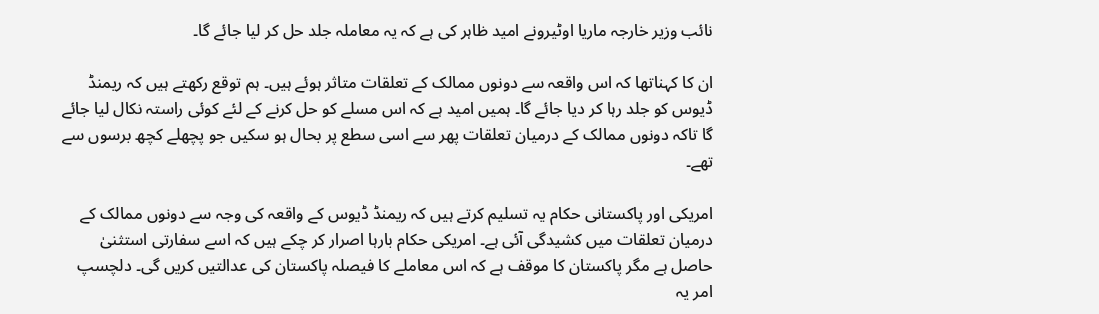نائب وزیر خارجہ ماریا اوٹیرونے امید ظاہر کی ہے کہ یہ معاملہ جلد حل کر لیا جائے گا۔

ان کا کہناتھا کہ اس واقعہ سے دونوں ممالک کے تعلقات متاثر ہوئے ہیں۔ ہم توقع رکھتے ہیں کہ ریمنڈ ڈیوس کو جلد رہا کر دیا جائے گا۔ ہمیں امید ہے کہ اس مسلے کو حل کرنے کے لئے کوئی راستہ نکال لیا جائے گا تاکہ دونوں ممالک کے درمیان تعلقات پھر سے اسی سطع پر بحال ہو سکیں جو پچھلے کچھ برسوں سے تھے۔

امریکی اور پاکستانی حکام یہ تسلیم کرتے ہیں کہ ریمنڈ ڈیوس کے واقعہ کی وجہ سے دونوں ممالک کے درمیان تعلقات میں کشیدگی آئی ہے۔ امریکی حکام بارہا اصرار کر چکے ہیں کہ اسے سفارتی استثنیٰ حاصل ہے مگر پاکستان کا موقف ہے کہ اس معاملے کا فیصلہ پاکستان کی عدالتیں کریں گی۔ دلچسپ امر یہ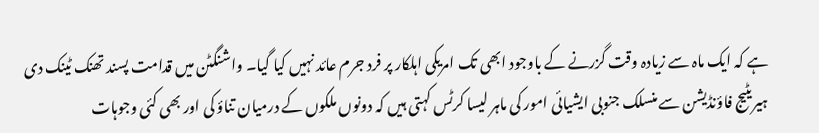ہے کہ ایک ماہ سے زیادہ وقت گزرنے کے باوجود ابھی تک امریکی اہلکار پر فرد جرم عائد نہیں کیا گیا۔ واشنگٹن میں قدامت پسند تھنک ٹینک دی ہیریٹیج فاؤنڈیشن سے منسلک جنوبی ایشیائی امور کی ماہر لیسا کرٹس کہتی ہیں کہ دونوں ملکوں کے درمیان تناؤ کی اور بھی کئی وجوہات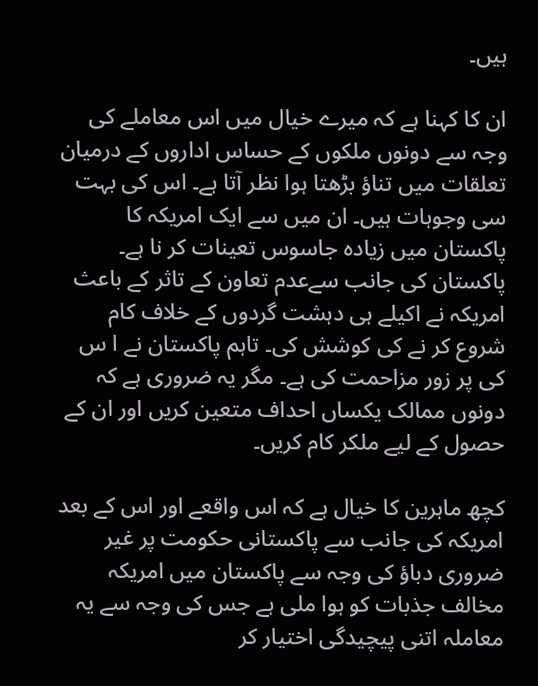ہیں۔

ان کا کہنا ہے کہ میرے خیال میں اس معاملے کی وجہ سے دونوں ملکوں کے حساس اداروں کے درمیان تعلقات میں تناؤ بڑھتا ہوا نظر آتا ہے۔ اس کی بہت سی وجوہات ہیں۔ ان میں سے ایک امریکہ کا پاکستان میں زیادہ جاسوس تعینات کر نا ہے۔ پاکستان کی جانب سےعدم تعاون کے تاثر کے باعث امریکہ نے اکیلے ہی دہشت گردوں کے خلاف کام شروع کر نے کی کوشش کی۔ تاہم پاکستان نے ا س کی پر زور مزاحمت کی ہے۔ مگر یہ ضروری ہے کہ دونوں ممالک یکساں احداف متعین کریں اور ان کے حصول کے لیے ملکر کام کریں۔

کچھ ماہرین کا خیال ہے کہ اس واقعے اور اس کے بعد امریکہ کی جانب سے پاکستانی حکومت پر غیر ضروری دباؤ کی وجہ سے پاکستان میں امریکہ مخالف جذبات کو ہوا ملی ہے جس کی وجہ سے یہ معاملہ اتنی پیچیدگی اختیار کر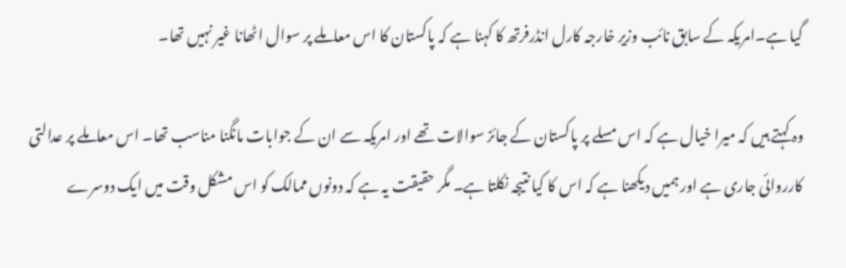گیا ہے۔امریکہ کے سابق نائب وزیر خارجہ کارل انڈرفرتھ کا کہنا ہے کہ پاکستان کا اس معاملے پر سوال اٹھانا غیر نہیں تھا۔

وہ کہتے ہیں کہ میرا خیال ہے کہ اس مسلے پر پاکستان کے جائز سوالات تھے اور امریکہ سے ان کے جوابات مانگنا مناسب تھا۔ اس معاملے پر عدالتی کارروائی جاری ہے اور ہمیں دیکھنا ہے کہ اس کا کیا نتیجہ نکلتا ہے۔ مگر حقیقت یہ ہے کہ دونوں ممالک کو اس مشکل وقت میں ایک دوسرے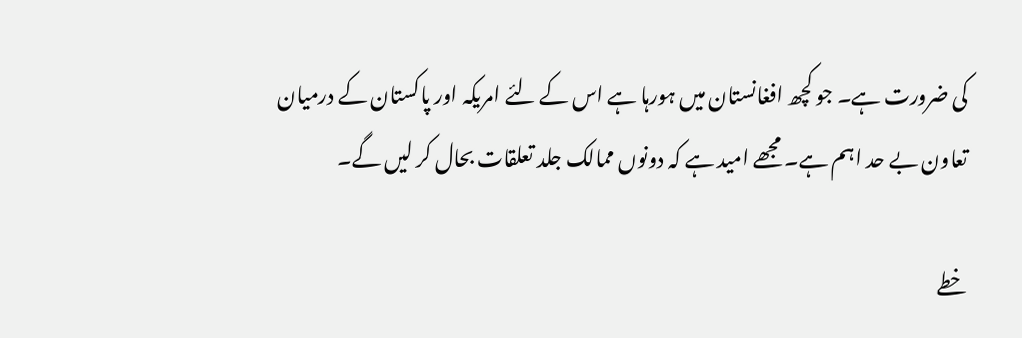کی ضرورت ہے۔ جو کچھ افغانستان میں ہورہا ہے اس کے لئے امریکہ اور پاکستان کے درمیان تعاون بے حد اہم ہے۔ مجھے امید ہے کہ دونوں ممالک جلد تعلقات بحال کر لیں گے۔

خطے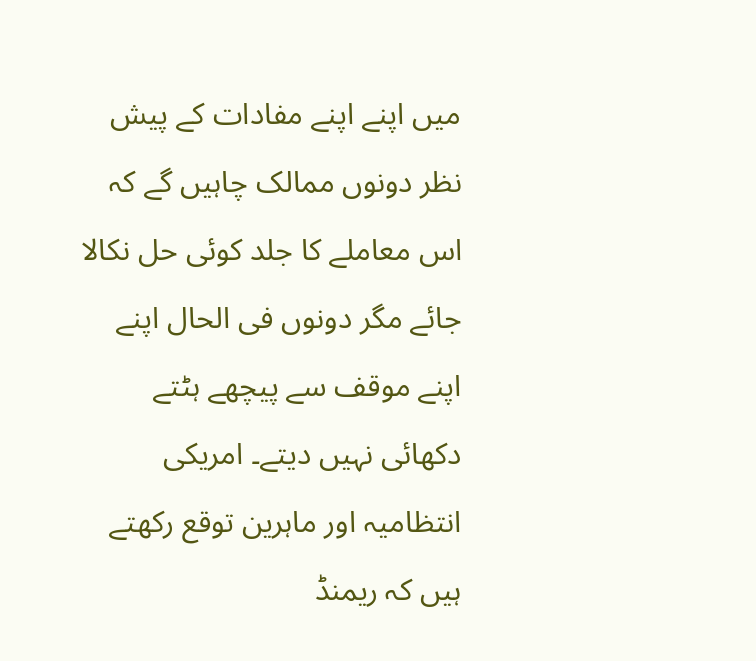میں اپنے اپنے مفادات کے پیش نظر دونوں ممالک چاہیں گے کہ اس معاملے کا جلد کوئی حل نکالا جائے مگر دونوں فی الحال اپنے اپنے موقف سے پیچھے ہٹتے دکھائی نہیں دیتے۔ امریکی انتظامیہ اور ماہرین توقع رکھتے ہیں کہ ریمنڈ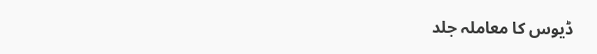ڈیوس کا معاملہ جلد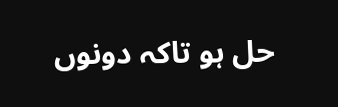حل ہو تاکہ دونوں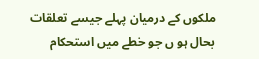ملکوں کے درمیان پہلے جیسے تعلقات بحال ہو ں جو خطے میں استحکام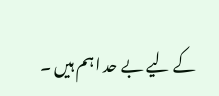کے لیے بے حد اہم ہیں ۔